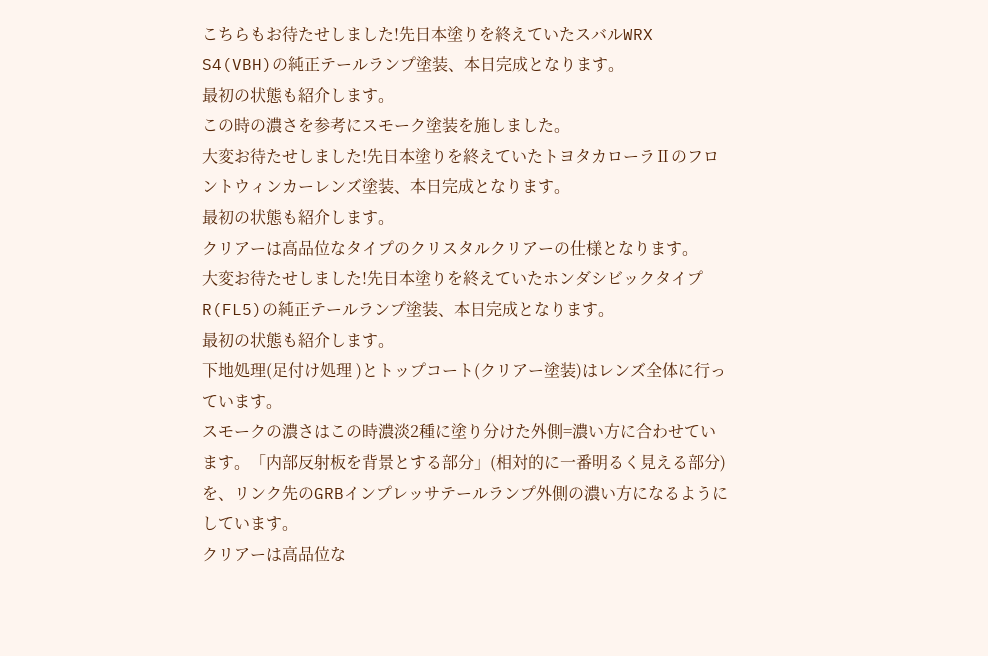こちらもお待たせしました!先日本塗りを終えていたスバルWRX S4(VBH)の純正テールランプ塗装、本日完成となります。
最初の状態も紹介します。
この時の濃さを参考にスモーク塗装を施しました。
大変お待たせしました!先日本塗りを終えていたトヨタカローラⅡのフロントウィンカーレンズ塗装、本日完成となります。
最初の状態も紹介します。
クリアーは高品位なタイプのクリスタルクリアーの仕様となります。
大変お待たせしました!先日本塗りを終えていたホンダシビックタイプR(FL5)の純正テールランプ塗装、本日完成となります。
最初の状態も紹介します。
下地処理(足付け処理 )とトップコート(クリアー塗装)はレンズ全体に行っています。
スモークの濃さはこの時濃淡2種に塗り分けた外側=濃い方に合わせています。「内部反射板を背景とする部分」(相対的に一番明るく見える部分)を、リンク先のGRBインプレッサテールランプ外側の濃い方になるようにしています。
クリアーは高品位な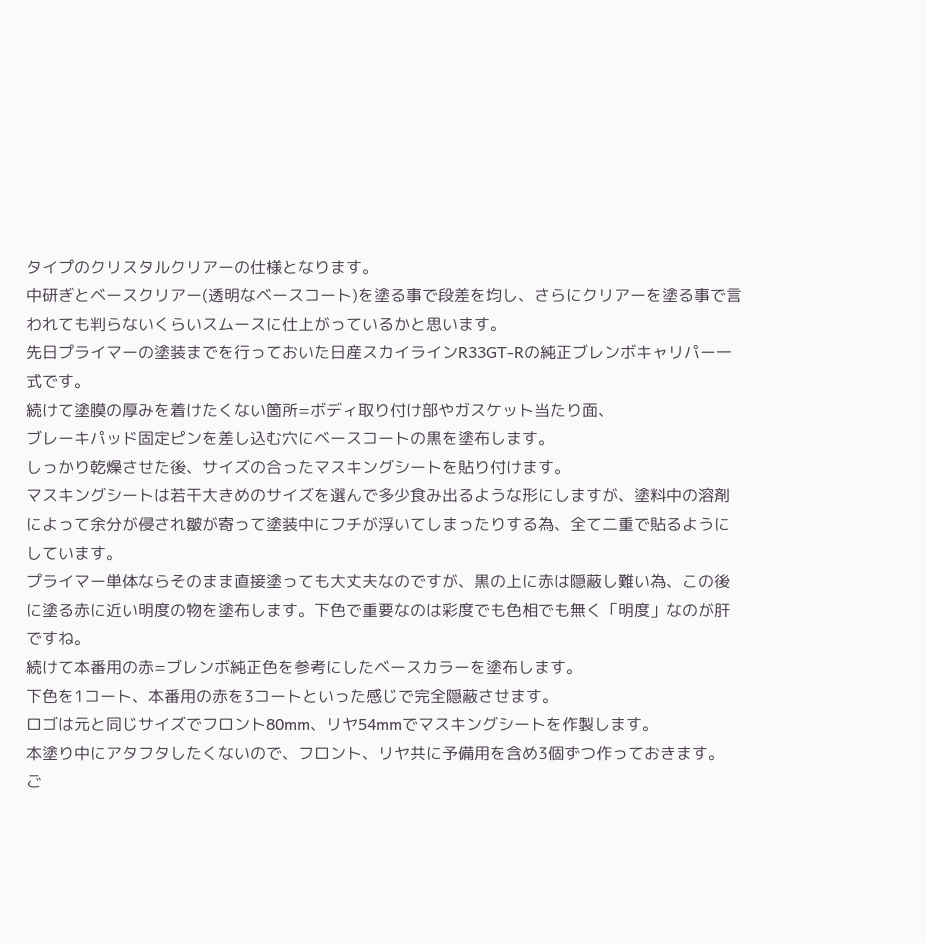タイプのクリスタルクリアーの仕様となります。
中研ぎとベースクリアー(透明なベースコート)を塗る事で段差を均し、さらにクリアーを塗る事で言われても判らないくらいスムースに仕上がっているかと思います。
先日プライマーの塗装までを行っておいた日産スカイラインR33GT-Rの純正ブレンボキャリパー一式です。
続けて塗膜の厚みを着けたくない箇所=ボディ取り付け部やガスケット当たり面、
ブレーキパッド固定ピンを差し込む穴にベースコートの黒を塗布します。
しっかり乾燥させた後、サイズの合ったマスキングシートを貼り付けます。
マスキングシートは若干大きめのサイズを選んで多少食み出るような形にしますが、塗料中の溶剤によって余分が侵され皺が寄って塗装中にフチが浮いてしまったりする為、全て二重で貼るようにしています。
プライマー単体ならそのまま直接塗っても大丈夫なのですが、黒の上に赤は隠蔽し難い為、この後に塗る赤に近い明度の物を塗布します。下色で重要なのは彩度でも色相でも無く「明度」なのが肝ですね。
続けて本番用の赤=ブレンボ純正色を参考にしたベースカラーを塗布します。
下色を1コート、本番用の赤を3コートといった感じで完全隠蔽させます。
ロゴは元と同じサイズでフロント80mm、リヤ54mmでマスキングシートを作製します。
本塗り中にアタフタしたくないので、フロント、リヤ共に予備用を含め3個ずつ作っておきます。
ご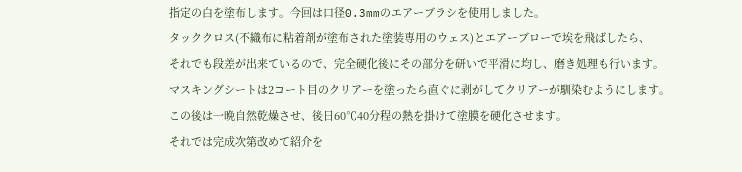指定の白を塗布します。今回は口径0.3mmのエアーブラシを使用しました。
タッククロス(不織布に粘着剤が塗布された塗装専用のウェス)とエアーブローで埃を飛ばしたら、
それでも段差が出来ているので、完全硬化後にその部分を研いで平滑に均し、磨き処理も行います。
マスキングシートは2コート目のクリアーを塗ったら直ぐに剥がしてクリアーが馴染むようにします。
この後は一晩自然乾燥させ、後日60℃40分程の熱を掛けて塗膜を硬化させます。
それでは完成次第改めて紹介を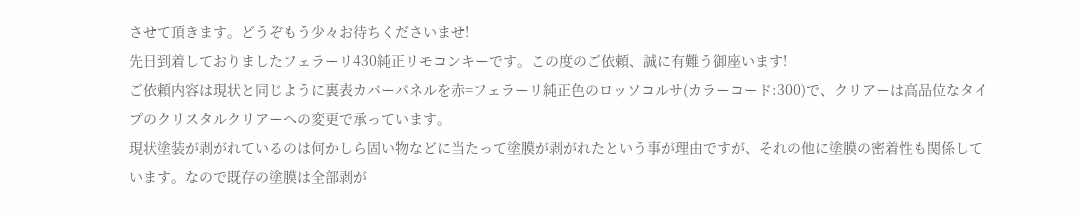させて頂きます。どうぞもう少々お待ちくださいませ!
先日到着しておりましたフェラーリ430純正リモコンキーです。この度のご依頼、誠に有難う御座います!
ご依頼内容は現状と同じように裏表カバーパネルを赤=フェラーリ純正色のロッソコルサ(カラーコード:300)で、クリアーは高品位なタイプのクリスタルクリアーへの変更で承っています。
現状塗装が剥がれているのは何かしら固い物などに当たって塗膜が剥がれたという事が理由ですが、それの他に塗膜の密着性も関係しています。なので既存の塗膜は全部剥が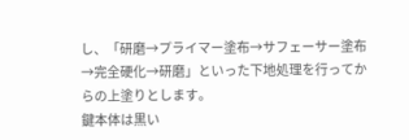し、「研磨→プライマー塗布→サフェーサー塗布→完全硬化→研磨」といった下地処理を行ってからの上塗りとします。
鍵本体は黒い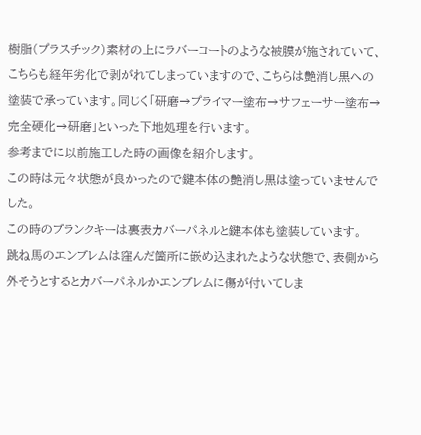樹脂(プラスチック)素材の上にラバーコートのような被膜が施されていて、
こちらも経年劣化で剥がれてしまっていますので、こちらは艶消し黒への塗装で承っています。同じく「研磨→プライマー塗布→サフェーサー塗布→完全硬化→研磨」といった下地処理を行います。
参考までに以前施工した時の画像を紹介します。
この時は元々状態が良かったので鍵本体の艶消し黒は塗っていませんでした。
この時のブランクキーは裏表カバーパネルと鍵本体も塗装しています。
跳ね馬のエンブレムは窪んだ箇所に嵌め込まれたような状態で、表側から外そうとするとカバーパネルかエンブレムに傷が付いてしま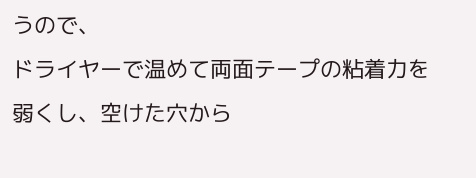うので、
ドライヤーで温めて両面テープの粘着力を弱くし、空けた穴から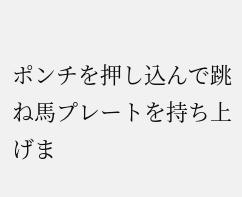ポンチを押し込んで跳ね馬プレートを持ち上げま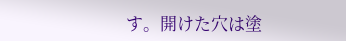す。開けた穴は塗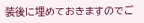装後に埋めておきますのでご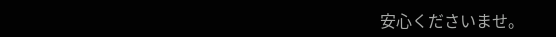安心くださいませ。